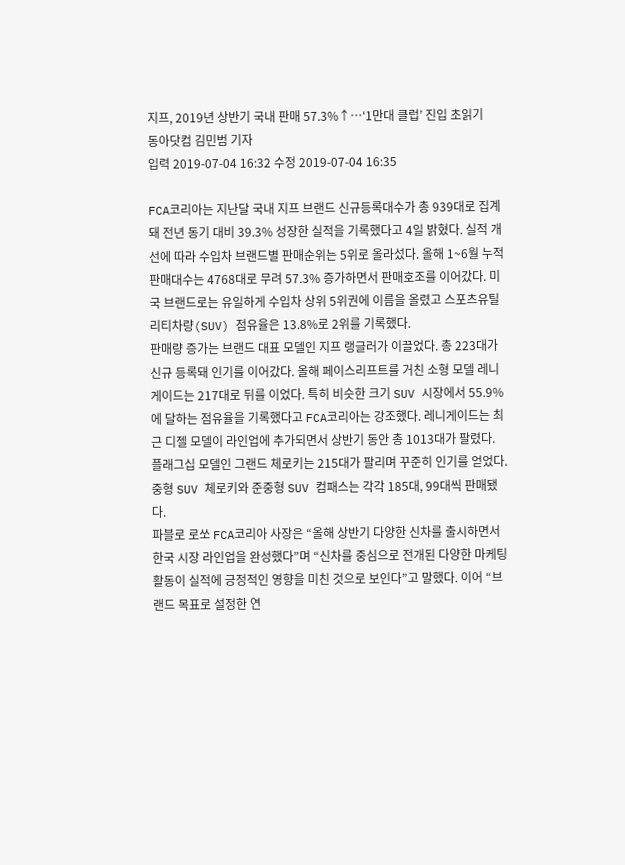지프, 2019년 상반기 국내 판매 57.3%↑…‘1만대 클럽’ 진입 초읽기
동아닷컴 김민범 기자
입력 2019-07-04 16:32 수정 2019-07-04 16:35

FCA코리아는 지난달 국내 지프 브랜드 신규등록대수가 총 939대로 집계돼 전년 동기 대비 39.3% 성장한 실적을 기록했다고 4일 밝혔다. 실적 개선에 따라 수입차 브랜드별 판매순위는 5위로 올라섰다. 올해 1~6월 누적 판매대수는 4768대로 무려 57.3% 증가하면서 판매호조를 이어갔다. 미국 브랜드로는 유일하게 수입차 상위 5위권에 이름을 올렸고 스포츠유틸리티차량(SUV) 점유율은 13.8%로 2위를 기록했다.
판매량 증가는 브랜드 대표 모델인 지프 랭글러가 이끌었다. 총 223대가 신규 등록돼 인기를 이어갔다. 올해 페이스리프트를 거친 소형 모델 레니게이드는 217대로 뒤를 이었다. 특히 비슷한 크기 SUV 시장에서 55.9%에 달하는 점유율을 기록했다고 FCA코리아는 강조했다. 레니게이드는 최근 디젤 모델이 라인업에 추가되면서 상반기 동안 총 1013대가 팔렸다.
플래그십 모델인 그랜드 체로키는 215대가 팔리며 꾸준히 인기를 얻었다. 중형 SUV 체로키와 준중형 SUV 컴패스는 각각 185대, 99대씩 판매됐다.
파블로 로쏘 FCA코리아 사장은 “올해 상반기 다양한 신차를 출시하면서 한국 시장 라인업을 완성했다”며 “신차를 중심으로 전개된 다양한 마케팅 활동이 실적에 긍정적인 영향을 미친 것으로 보인다”고 말했다. 이어 “브랜드 목표로 설정한 연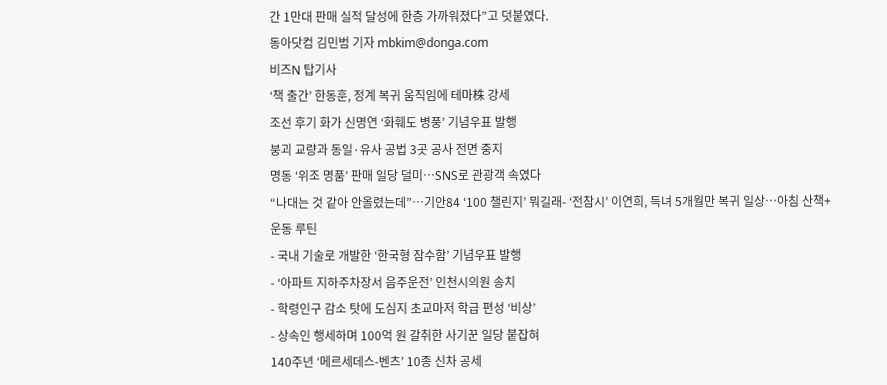간 1만대 판매 실적 달성에 한층 가까워졌다”고 덧붙였다.
동아닷컴 김민범 기자 mbkim@donga.com
비즈N 탑기사
‘책 출간’ 한동훈, 정계 복귀 움직임에 테마株 강세
조선 후기 화가 신명연 ‘화훼도 병풍’ 기념우표 발행
붕괴 교량과 동일·유사 공법 3곳 공사 전면 중지
명동 ‘위조 명품’ 판매 일당 덜미…SNS로 관광객 속였다
“나대는 것 같아 안올렸는데”…기안84 ‘100 챌린지’ 뭐길래- ‘전참시’ 이연희, 득녀 5개월만 복귀 일상…아침 산책+운동 루틴
- 국내 기술로 개발한 ‘한국형 잠수함’ 기념우표 발행
- ‘아파트 지하주차장서 음주운전’ 인천시의원 송치
- 학령인구 감소 탓에 도심지 초교마저 학급 편성 ‘비상’
- 상속인 행세하며 100억 원 갈취한 사기꾼 일당 붙잡혀
140주년 ‘메르세데스-벤츠’ 10종 신차 공세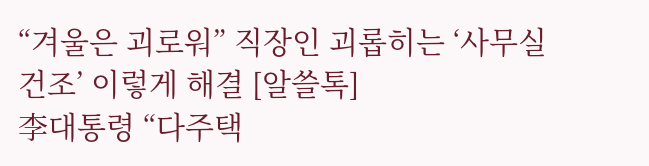“겨울은 괴로워” 직장인 괴롭히는 ‘사무실 건조’ 이렇게 해결 [알쓸톡]
李대통령 “다주택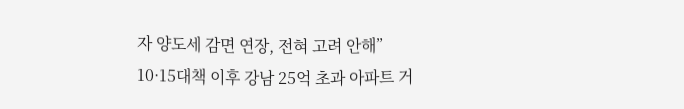자 양도세 감면 연장, 전혀 고려 안해”
10·15대책 이후 강남 25억 초과 아파트 거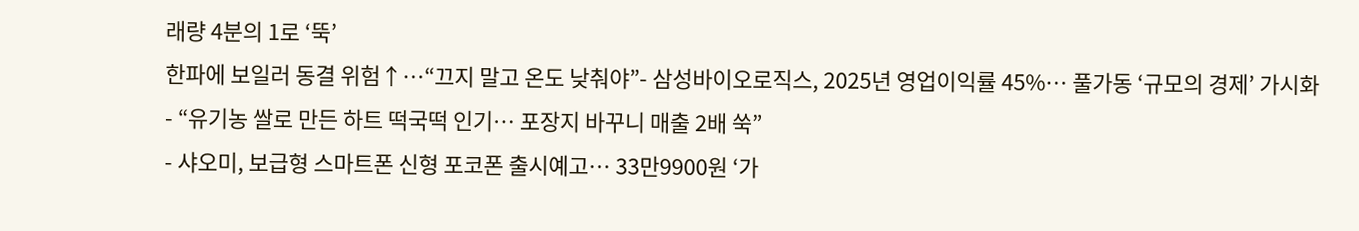래량 4분의 1로 ‘뚝’
한파에 보일러 동결 위험↑…“끄지 말고 온도 낮춰야”- 삼성바이오로직스, 2025년 영업이익률 45%… 풀가동 ‘규모의 경제’ 가시화
- “유기농 쌀로 만든 하트 떡국떡 인기… 포장지 바꾸니 매출 2배 쑥”
- 샤오미, 보급형 스마트폰 신형 포코폰 출시예고… 33만9900원 ‘가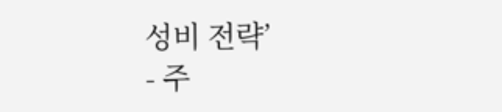성비 전략’
- 주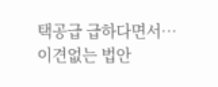택공급 급하다면서… 이견없는 법안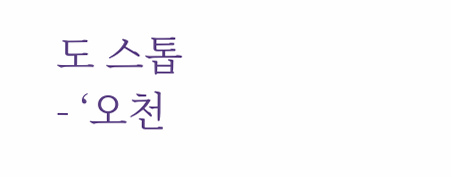도 스톱
- ‘오천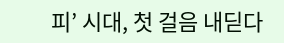피’ 시대, 첫 걸음 내딛다